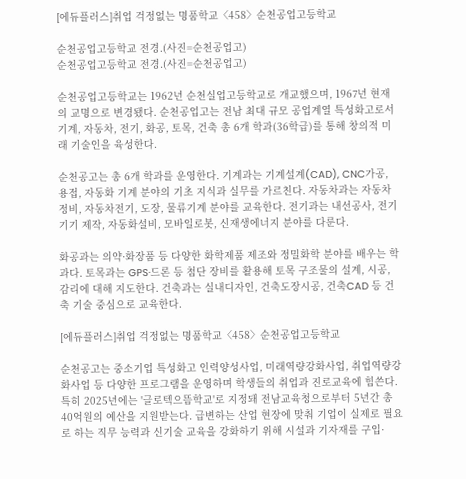[에듀플러스]취업 걱정없는 명품학교〈458〉순천공업고등학교

순천공업고등학교 전경.(사진=순천공업고)
순천공업고등학교 전경.(사진=순천공업고)

순천공업고등학교는 1962년 순천실업고등학교로 개교했으며, 1967년 현재의 교명으로 변경됐다. 순천공업고는 전남 최대 규모 공업계열 특성화고로서 기계, 자동차, 전기, 화공, 토목, 건축 총 6개 학과(36학급)를 통해 창의적 미래 기술인을 육성한다.

순천공고는 총 6개 학과를 운영한다. 기계과는 기계설계(CAD), CNC가공, 용접, 자동화 기계 분야의 기초 지식과 실무를 가르친다. 자동차과는 자동차정비, 자동차전기, 도장, 물류기계 분야를 교육한다. 전기과는 내선공사, 전기기기 제작, 자동화설비, 모바일로봇, 신재생에너지 분야를 다룬다.

화공과는 의약·화장품 등 다양한 화학제품 제조와 정밀화학 분야를 배우는 학과다. 토목과는 GPS·드론 등 첨단 장비를 활용해 토목 구조물의 설계, 시공, 감리에 대해 지도한다. 건축과는 실내디자인, 건축도장시공, 건축CAD 등 건축 기술 중심으로 교육한다.

[에듀플러스]취업 걱정없는 명품학교〈458〉순천공업고등학교

순천공고는 중소기업 특성화고 인력양성사업, 미래역량강화사업, 취업역량강화사업 등 다양한 프로그램을 운영하며 학생들의 취업과 진로교육에 힘쓴다. 특히 2025년에는 '글로텍으뜸학교'로 지정돼 전남교육청으로부터 5년간 총 40억원의 예산을 지원받는다. 급변하는 산업 현장에 맞춰 기업이 실제로 필요로 하는 직무 능력과 신기술 교육을 강화하기 위해 시설과 기자재를 구입·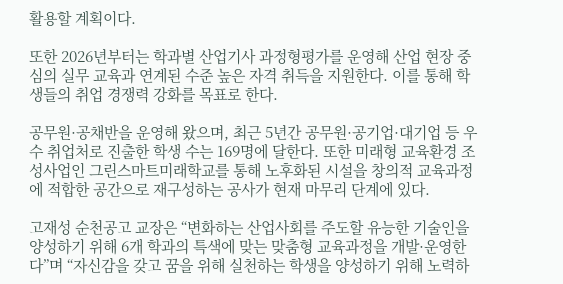활용할 계획이다.

또한 2026년부터는 학과별 산업기사 과정형평가를 운영해 산업 현장 중심의 실무 교육과 연계된 수준 높은 자격 취득을 지원한다. 이를 통해 학생들의 취업 경쟁력 강화를 목표로 한다.

공무원·공채반을 운영해 왔으며, 최근 5년간 공무원·공기업·대기업 등 우수 취업처로 진출한 학생 수는 169명에 달한다. 또한 미래형 교육환경 조성사업인 그린스마트미래학교를 통해 노후화된 시설을 창의적 교육과정에 적합한 공간으로 재구성하는 공사가 현재 마무리 단계에 있다.

고재성 순천공고 교장은 “변화하는 산업사회를 주도할 유능한 기술인을 양성하기 위해 6개 학과의 특색에 맞는 맞춤형 교육과정을 개발·운영한다”며 “자신감을 갖고 꿈을 위해 실천하는 학생을 양성하기 위해 노력하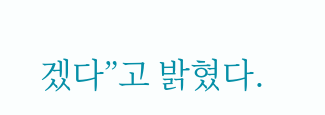겠다”고 밝혔다.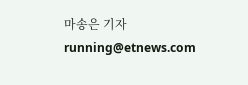마송은 기자 running@etnews.com